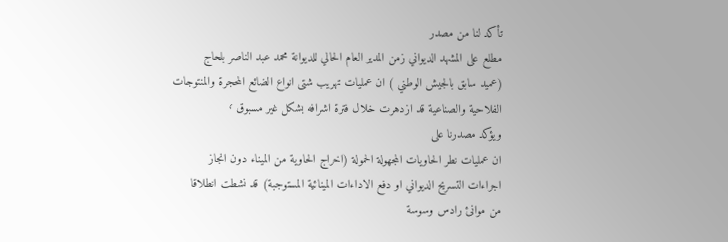تأكد لنا من مصدر
مطلع على المشهد الديواني زمن المدير العام الحالي للديوانة محمد عبد الناصر بلحاج
(عميد سابق بالجيش الوطني ) ان عمليات تهريب شتى انواع الضائع المحجرة والمنتوجات
الفلاحية والصناعية قد ازدهرت خلال فترة اشرافه بشكل غير مسبوق ٬
ويؤكد مصدرنا على
ان عمليات نطر الحاويات المجهولة الحمولة (اخراج الحاوية من الميناء دون انجاز
اجراءات التسريح الديواني او دفع الاداءات المينائية المستوجبة) قد نشطت انطلاقا
من موانئ رادس وسوسة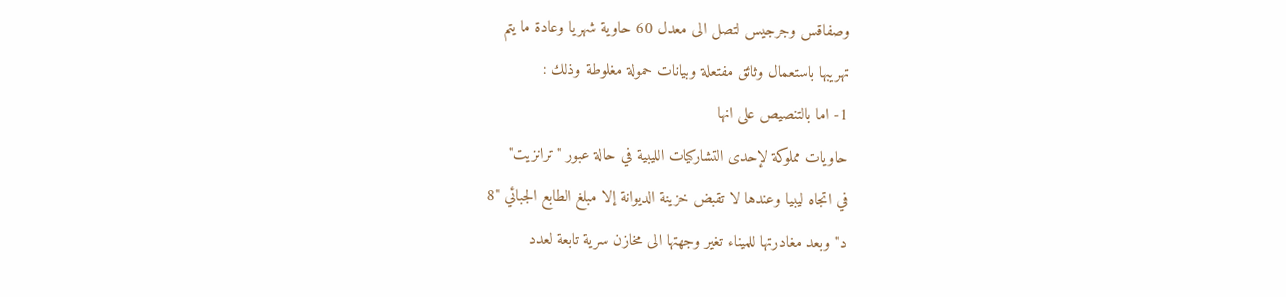وصفاقس وجرجيس لتصل الى معدل 60 حاوية شهريا وعادة ما يتم
تهريبها باستعمال وثائق مفتعلة وبيانات حمولة مغلوطة وذلك :
1- اما بالتنصيص على انها
حاويات مملوكة لإحدى التشاركيات الليبية في حالة عبور "ترانزيت"
في اتجاه ليبيا وعندها لا تقبض خزينة الديوانة إلا مبلغ الطابع الجبائي "8
د" وبعد مغادرتها للميناء تغير وجهتها الى مخازن سرية تابعة لعدد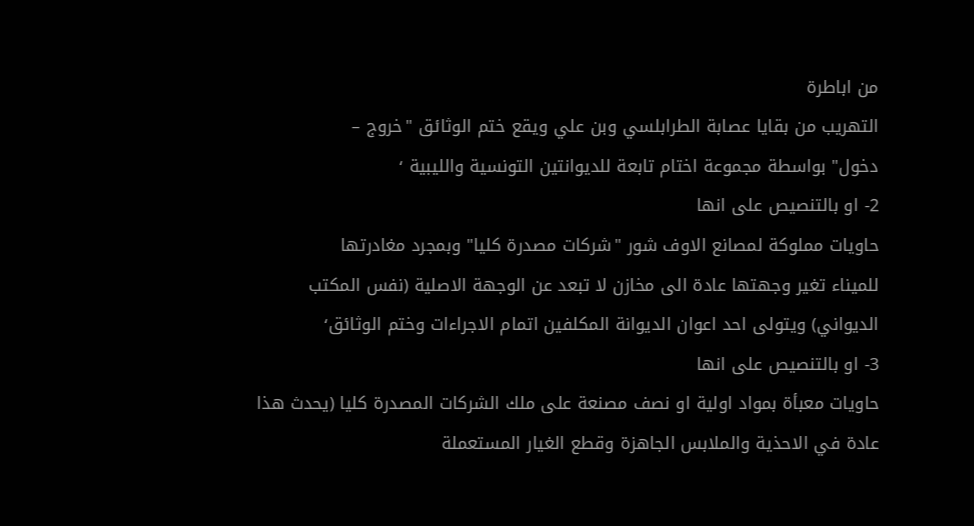من اباطرة
التهريب من بقايا عصابة الطرابلسي وبن علي ويقع ختم الوثائق "خروج –
دخول" بواسطة مجموعة اختام تابعة للديوانتين التونسية والليبية ٬
2- او بالتنصيص على انها
حاويات مملوكة لمصانع الاوف شور "شركات مصدرة كليا" وبمجرد مغادرتها
للميناء تغير وجهتها عادة الى مخازن لا تبعد عن الوجهة الاصلية (نفس المكتب
الديواني) ويتولى احد اعوان الديوانة المكلفين اتمام الاجراءات وختم الوثائق٬
3- او بالتنصيص على انها
حاويات معبأة بمواد اولية او نصف مصنعة على ملك الشركات المصدرة كليا (يحدث هذا
عادة في الاحذية والملابس الجاهزة وقطع الغيار المستعملة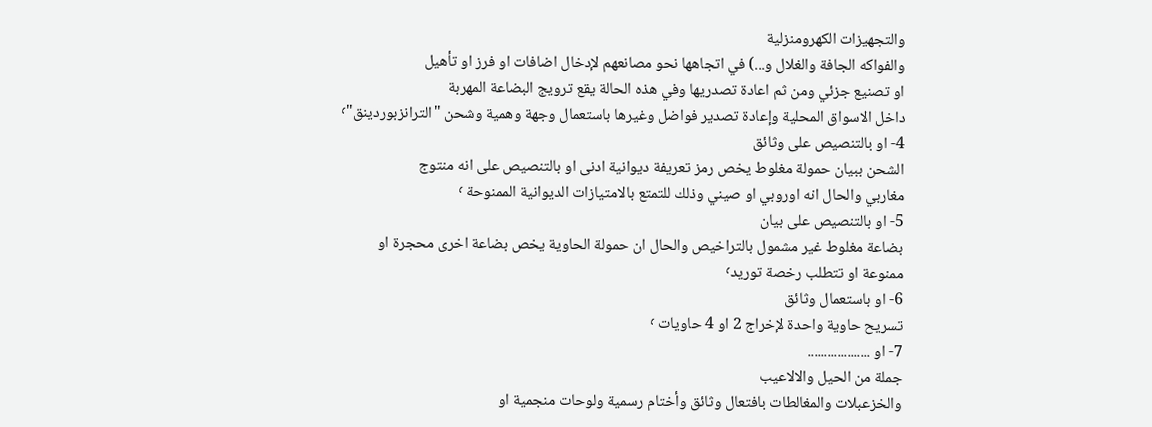والتجهيزات الكهرومنزلية
والفواكه الجافة والغلال و...) في اتجاهها نحو مصانعهم لإدخال اضافات او فرز او تأهيل
او تصنيع جزئي ومن ثم اعادة تصدريها وفي هذه الحالة يقع ترويج البضاعة المهربة
داخل الاسواق المحلية وإعادة تصدير فواضل وغيرها باستعمال وجهة وهمية وشحن "الترانزبوردينق"٬
4- او بالتنصيص على وثائق
الشحن ببيان حمولة مغلوط يخص رمز تعريفة ديوانية ادنى او بالتنصيص على انه منتوج
مغاربي والحال انه اوروبي او صيني وذلك للتمتع بالامتيازات الديوانية الممنوحة ٬
5- او بالتنصيص على بيان
بضاعة مغلوط غير مشمول بالتراخيص والحال ان حمولة الحاوية يخص بضاعة اخرى محجرة او
ممنوعة او تتطلب رخصة توريد٬
6- او باستعمال وثائق
تسريح حاوية واحدة لإخراج 2 او 4 حاويات ٬
7- او ...................
جملة من الحيل والالاعيب
والخزعبلات والمغالطات بافتعال وثائق وأختام رسمية ولوحات منجمية او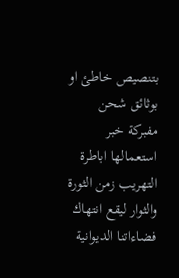بتنصيص خاطئ او
بوثائق شحن مفبركة خبر استعمالها اباطرة التهريب زمن الثورة والثوار ليقع انتهاك
فضاءاتنا الديوانية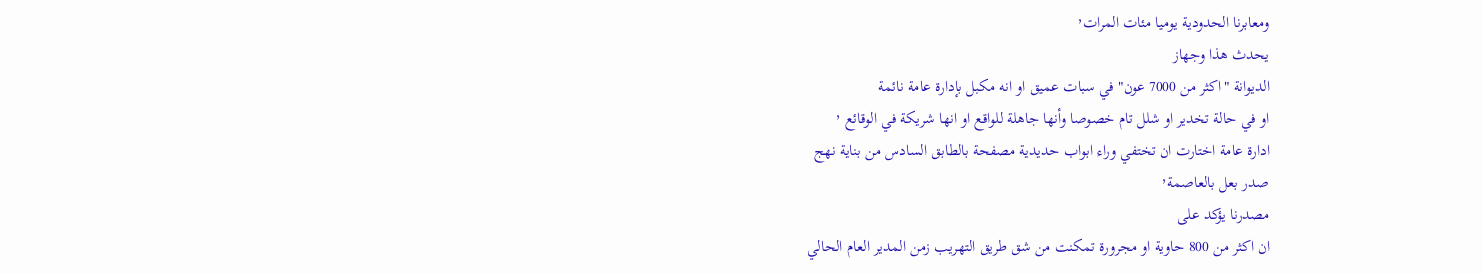ومعابرنا الحدودية يوميا مئات المرات٬
يحدث هذا وجهاز
الديوانة "اكثر من 7000 عون" في سبات عميق او انه مكبل بإدارة عامة نائمة
او في حالة تخدير او شلل تام خصوصا وأنها جاهلة للواقع او انها شريكة في الوقائع ٬
ادارة عامة اختارت ان تختفي وراء ابواب حديدية مصفحة بالطابق السادس من بناية نهج
صدر بعل بالعاصمة٬
مصدرنا يؤكد على
ان اكثر من 800 حاوية او مجرورة تمكنت من شق طريق التهريب زمن المدير العام الحالي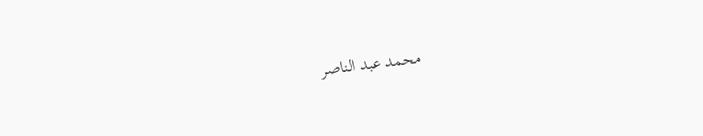محمد عبد الناصر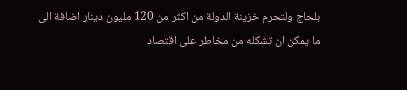بلحاج ولتحرم خزينة الدولة من اكثر من 120 مليون دينار اضافة الى
ما يمكن ان تشكله من مخاطر على اقتصاد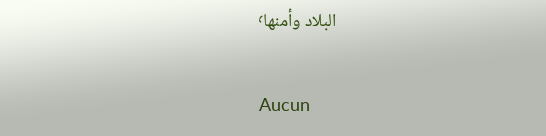البلاد وأمنها٬


Aucun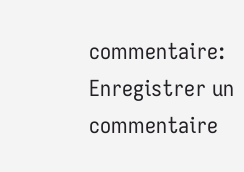commentaire:
Enregistrer un commentaire